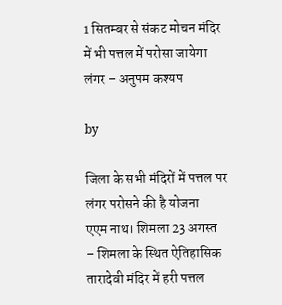1 सितम्बर से संकट मोचन मंदिर में भी पत्तल में परोसा जायेगा लंगर – अनुपम कश्यप

by

जिला के सभी मंदिरों में पत्तल पर लंगर परोसने की है योजना
एएम नाथ। शिमला 23 अगस्त – शिमला के स्थित ऐतिहासिक तारादेवी मंदिर में हरी पत्तल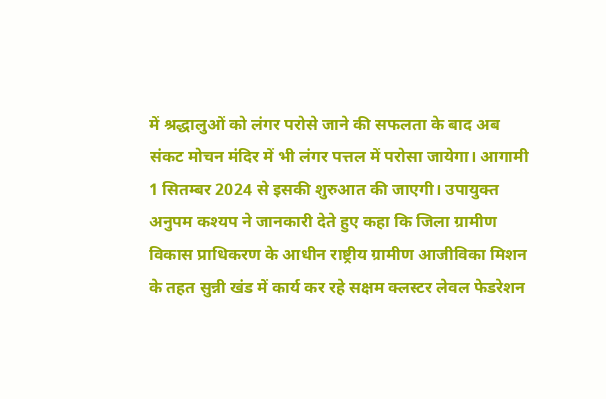में श्रद्धालुओं को लंगर परोसे जाने की सफलता के बाद अब संकट मोचन मंदिर में भी लंगर पत्तल में परोसा जायेगा। आगामी 1 सितम्बर 2024 से इसकी शुरुआत की जाएगी। उपायुक्त अनुपम कश्यप ने जानकारी देते हुए कहा कि जिला ग्रामीण विकास प्राधिकरण के आधीन राष्ट्रीय ग्रामीण आजीविका मिशन के तहत सुन्नी खंड में कार्य कर रहे सक्षम क्लस्टर लेवल फेडरेशन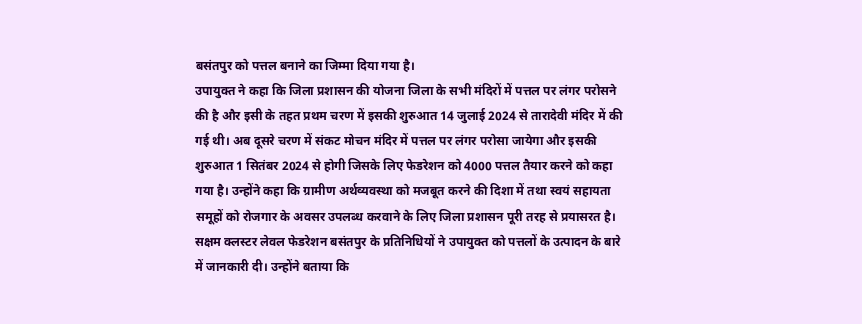बसंतपुर को पत्तल बनाने का जिम्मा दिया गया है।
उपायुक्त ने कहा कि जिला प्रशासन की योजना जिला के सभी मंदिरों में पत्तल पर लंगर परोसने की है और इसी के तहत प्रथम चरण में इसकी शुरुआत 14 जुलाई 2024 से तारादेवी मंदिर में की गई थी। अब दूसरे चरण में संकट मोचन मंदिर में पत्तल पर लंगर परोसा जायेगा और इसकी शुरुआत 1 सितंबर 2024 से होगी जिसके लिए फेडरेशन को 4000 पत्तल तैयार करने को कहा गया है। उन्होंने कहा कि ग्रामीण अर्थव्यवस्था को मजबूत करने की दिशा में तथा स्वयं सहायता समूहों को रोजगार के अवसर उपलब्ध करवाने के लिए जिला प्रशासन पूरी तरह से प्रयासरत है।
सक्षम क्लस्टर लेवल फेडरेशन बसंतपुर के प्रतिनिधियों ने उपायुक्त को पत्तलों के उत्पादन के बारे में जानकारी दी। उन्होंने बताया कि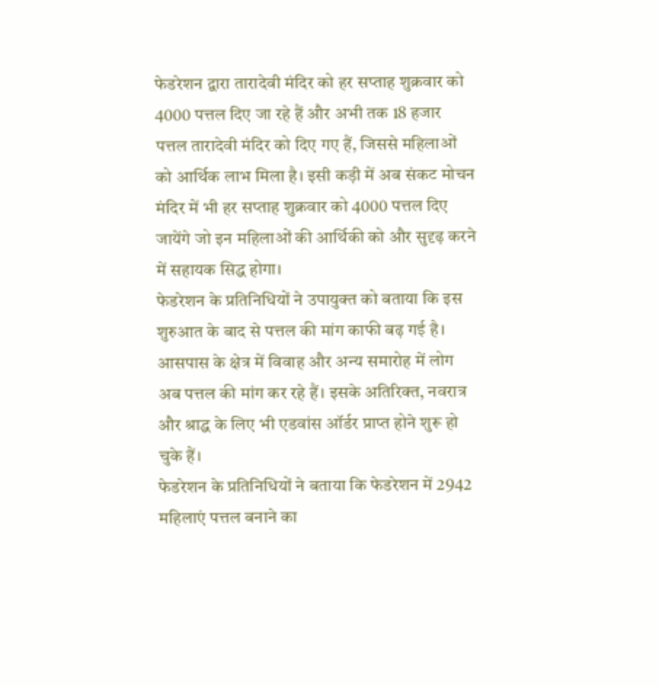फेडरेशन द्वारा तारादेवी मंदिर को हर सप्ताह शुक्रवार को 4000 पत्तल दिए जा रहे हैं और अभी तक 18 हजार पत्तल तारादेवी मंदिर को दिए गए हैं, जिससे महिलाओं को आर्थिक लाभ मिला है। इसी कड़ी में अब संकट मोचन मंदिर में भी हर सप्ताह शुक्रवार को 4000 पत्तल दिए जायेंगे जो इन महिलाओं की आर्थिकी को और सुदृढ़ करने में सहायक सिद्ध होगा।
फेडरेशन के प्रतिनिधियों ने उपायुक्त को बताया कि इस शुरुआत के बाद से पत्तल की मांग काफी बढ़ गई है। आसपास के क्षेत्र में विवाह और अन्य समारोह में लोग अब पत्तल की मांग कर रहे हैं। इसके अतिरिक्त, नवरात्र और श्राद्ध के लिए भी एडवांस ऑर्डर प्राप्त होने शुरू हो चुके हैं।
फेडरेशन के प्रतिनिधियों ने बताया कि फेडरेशन में 2942 महिलाएं पत्तल बनाने का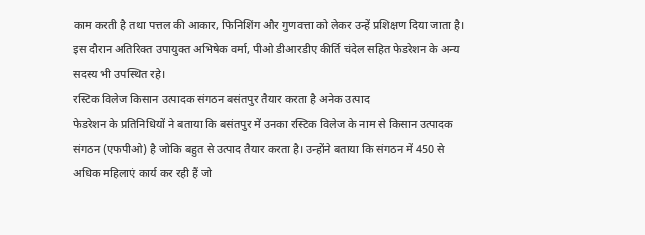काम करती है तथा पत्तल की आकार, फिनिशिंग और गुणवत्ता को लेकर उन्हें प्रशिक्षण दिया जाता है।
इस दौरान अतिरिक्त उपायुक्त अभिषेक वर्मा, पीओ डीआरडीए कीर्ति चंदेल सहित फेडरेशन के अन्य सदस्य भी उपस्थित रहे।
रस्टिक विलेज किसान उत्पादक संगठन बसंतपुर तैयार करता है अनेक उत्पाद
फेडरेशन के प्रतिनिधियों ने बताया कि बसंतपुर में उनका रस्टिक विलेज के नाम से किसान उत्पादक संगठन (एफपीओ) है जोकि बहुत से उत्पाद तैयार करता है। उन्होंने बताया कि संगठन में 450 से अधिक महिलाएं कार्य कर रही हैं जो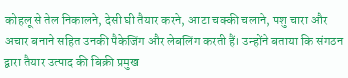कोहलू से तेल निकालने, देसी घी तैयार करने, आटा चक्की चलाने, पशु चारा और अचार बनाने सहित उनकी पैकेजिंग और लेबलिंग करती हैं। उन्होंने बताया कि संगठन द्वारा तैयार उत्पाद की बिक्री प्रमुख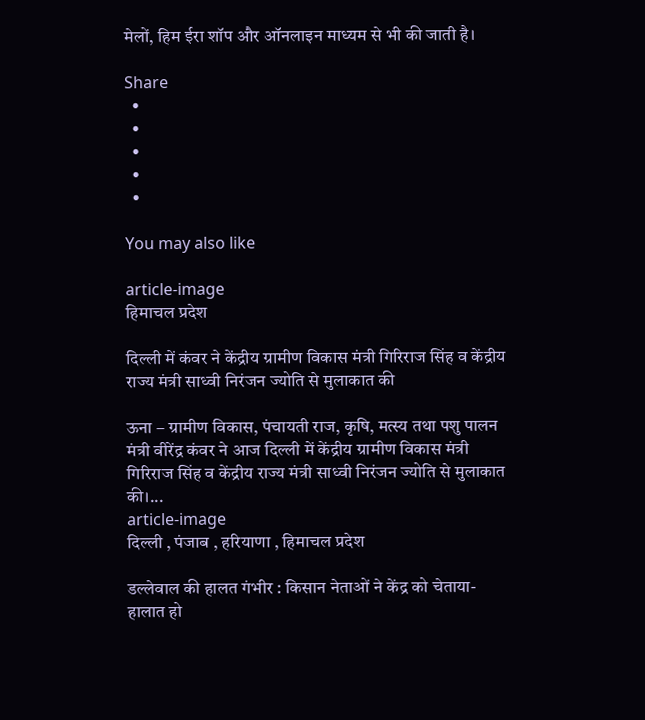मेलों, हिम ईरा शॉप और ऑनलाइन माध्यम से भी की जाती है।

Share
  •
  •
  •
  •
  •

You may also like

article-image
हिमाचल प्रदेश

दिल्ली में कंवर ने केंद्रीय ग्रामीण विकास मंत्री गिरिराज सिंह व केंद्रीय राज्य मंत्री साध्वी निरंजन ज्योति से मुलाकात की

ऊना – ग्रामीण विकास, पंचायती राज, कृषि, मत्स्य तथा पशु पालन मंत्री वीरेंद्र कंवर ने आज दिल्ली में केंद्रीय ग्रामीण विकास मंत्री गिरिराज सिंह व केंद्रीय राज्य मंत्री साध्वी निरंजन ज्योति से मुलाकात की।...
article-image
दिल्ली , पंजाब , हरियाणा , हिमाचल प्रदेश

डल्लेवाल की हालत गंभीर : किसान नेताओं ने केंद्र को चेताया- हालात हो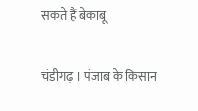सकते हैं बेकाबू

चंडीगढ़ । पंजाब के किसान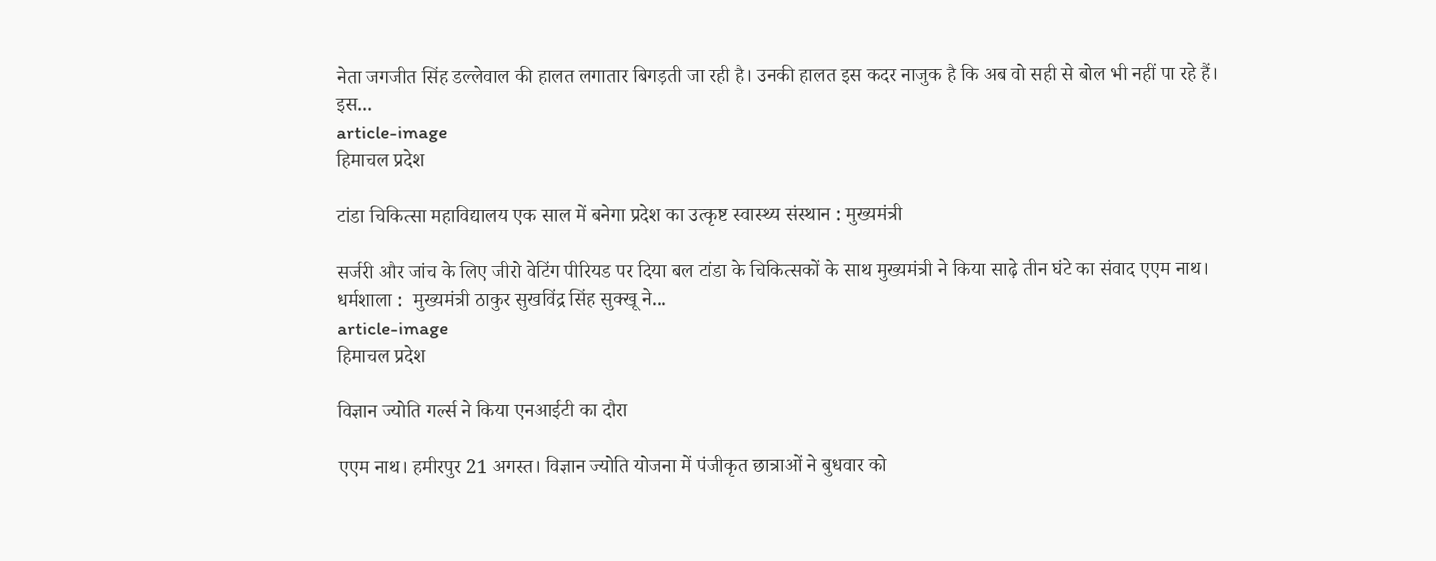नेता जगजीत सिंह डल्लेवाल की हालत लगातार बिगड़ती जा रही है। उनकी हालत इस कदर नाजुक है कि अब वो सही से बोल भी नहीं पा रहे हैं। इस...
article-image
हिमाचल प्रदेश

टांडा चिकित्सा महाविद्यालय एक साल में बनेगा प्रदेश का उत्कृष्ट स्वास्थ्य संस्थान : मुख्यमंत्री

सर्जरी और जांच के लिए जीरो वेटिंग पीरियड पर दिया बल टांडा के चिकित्सकों के साथ मुख्यमंत्री ने किया साढ़े तीन घंटे का संवाद एएम नाथ। धर्मशाला :  मुख्यमंत्री ठाकुर सुखविंद्र सिंह सुक्खू ने...
article-image
हिमाचल प्रदेश

विज्ञान ज्योति गर्ल्स ने किया एनआईटी का दौरा

एएम नाथ। हमीरपुर 21 अगस्त। विज्ञान ज्योति योजना में पंजीकृत छात्राओं ने बुधवार को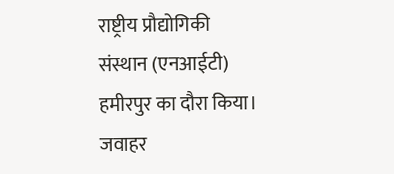राष्ट्रीय प्रौद्योगिकी संस्थान (एनआईटी) हमीरपुर का दौरा किया। जवाहर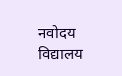नवोदय विद्यालय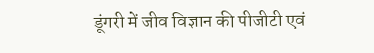डूंगरी में जीव विज्ञान की पीजीटी एवं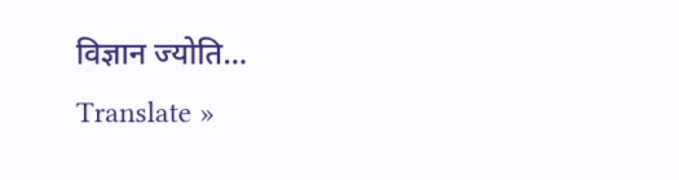विज्ञान ज्योति...
Translate »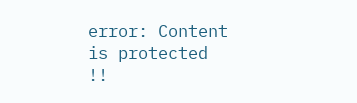error: Content is protected !!